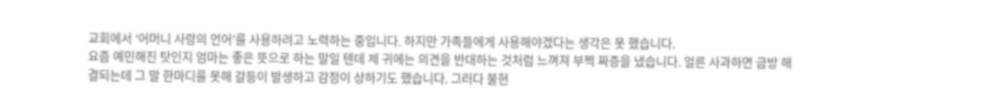교회에서 ‘어머니 사랑의 언어’를 사용하려고 노력하는 중입니다. 하지만 가족들에게 사용해야겠다는 생각은 못 했습니다.
요즘 예민해진 탓인지 엄마는 좋은 뜻으로 하는 말일 텐데 제 귀에는 의견을 반대하는 것처럼 느껴져 부쩍 짜증을 냈습니다. 얼른 사과하면 금방 해결되는데 그 말 한마디를 못해 갈등이 발생하고 감정이 상하기도 했습니다. 그러다 불현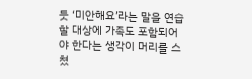듯 ‘미안해요’라는 말을 연습할 대상에 가족도 포함되어야 한다는 생각이 머리를 스쳤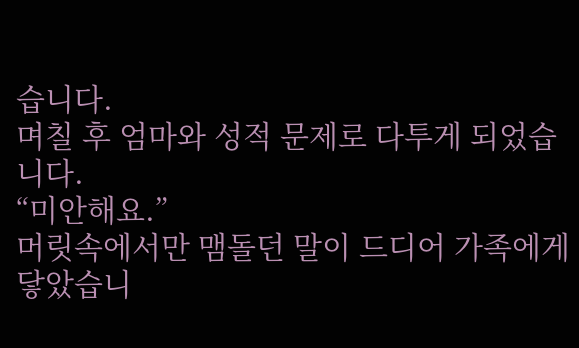습니다.
며칠 후 엄마와 성적 문제로 다투게 되었습니다.
“미안해요.”
머릿속에서만 맴돌던 말이 드디어 가족에게 닿았습니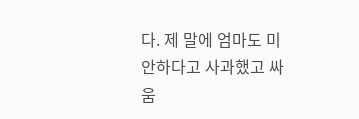다. 제 말에 엄마도 미안하다고 사과했고 싸움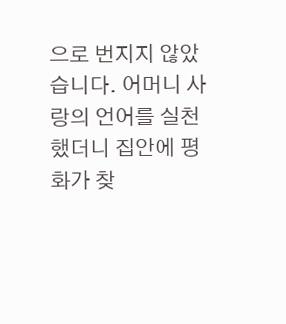으로 번지지 않았습니다. 어머니 사랑의 언어를 실천했더니 집안에 평화가 찾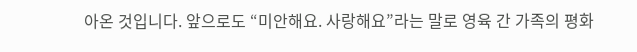아온 것입니다. 앞으로도 “미안해요. 사랑해요”라는 말로 영육 간 가족의 평화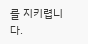를 지키렵니다.